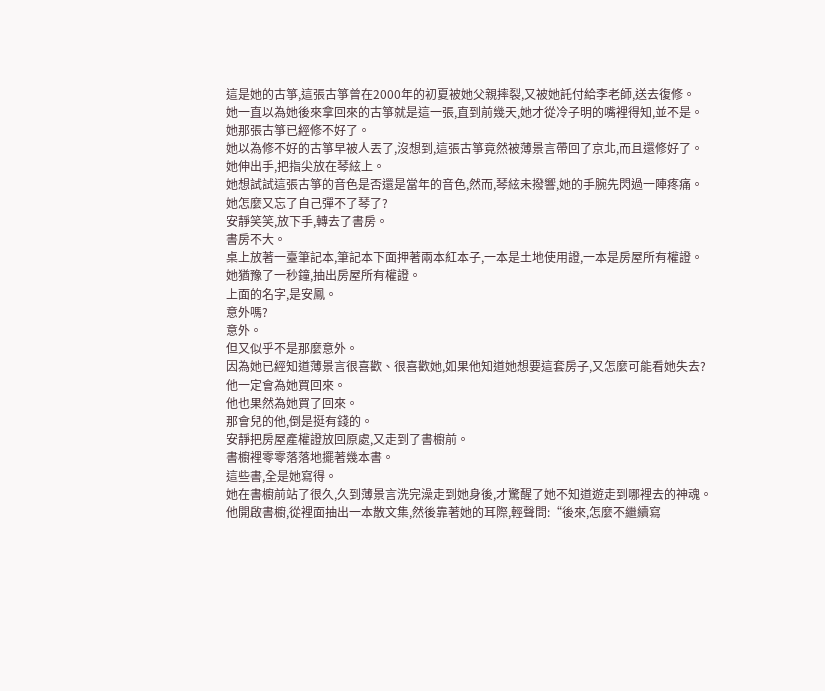這是她的古箏,這張古箏曾在2000年的初夏被她父親摔裂,又被她託付給李老師,送去復修。
她一直以為她後來拿回來的古箏就是這一張,直到前幾天,她才從冷子明的嘴裡得知,並不是。
她那張古箏已經修不好了。
她以為修不好的古箏早被人丟了,沒想到,這張古箏竟然被薄景言帶回了京北,而且還修好了。
她伸出手,把指尖放在琴絃上。
她想試試這張古箏的音色是否還是當年的音色,然而,琴絃未撥響,她的手腕先閃過一陣疼痛。
她怎麼又忘了自己彈不了琴了?
安靜笑笑,放下手,轉去了書房。
書房不大。
桌上放著一臺筆記本,筆記本下面押著兩本紅本子,一本是土地使用證,一本是房屋所有權證。
她猶豫了一秒鐘,抽出房屋所有權證。
上面的名字,是安鳳。
意外嗎?
意外。
但又似乎不是那麼意外。
因為她已經知道薄景言很喜歡、很喜歡她,如果他知道她想要這套房子,又怎麼可能看她失去?
他一定會為她買回來。
他也果然為她買了回來。
那會兒的他,倒是挺有錢的。
安靜把房屋產權證放回原處,又走到了書櫥前。
書櫥裡零零落落地擺著幾本書。
這些書,全是她寫得。
她在書櫥前站了很久,久到薄景言洗完澡走到她身後,才驚醒了她不知道遊走到哪裡去的神魂。
他開啟書櫥,從裡面抽出一本散文集,然後靠著她的耳際,輕聲問:“後來,怎麼不繼續寫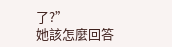了?”
她該怎麼回答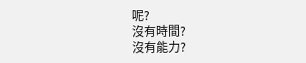呢?
沒有時間?
沒有能力?